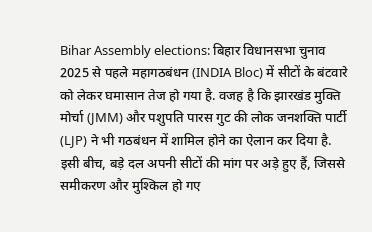Bihar Assembly elections: बिहार विधानसभा चुनाव 2025 से पहले महागठबंधन (INDIA Bloc) में सीटों के बंटवारे को लेकर घमासान तेज हो गया है. वजह है कि झारखंड मुक्ति मोर्चा (JMM) और पशुपति पारस गुट की लोक जनशक्ति पार्टी (LJP) ने भी गठबंधन में शामिल होने का ऐलान कर दिया है. इसी बीच, बड़े दल अपनी सीटों की मांग पर अड़े हुए हैं, जिससे समीकरण और मुश्किल हो गए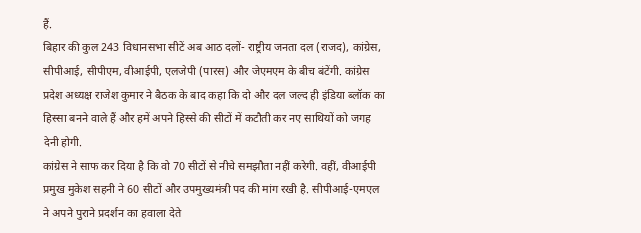हैं.
बिहार की कुल 243 विधानसभा सीटें अब आठ दलों- राष्ट्रीय जनता दल (राजद), कांग्रेस, सीपीआई, सीपीएम, वीआईपी, एलजेपी (पारस) और जेएमएम के बीच बंटेंगी. कांग्रेस प्रदेश अध्यक्ष राजेश कुमार ने बैठक के बाद कहा कि दो और दल जल्द ही इंडिया ब्लॉक का हिस्सा बनने वाले हैं और हमें अपने हिस्से की सीटों में कटौती कर नए साथियों को जगह देनी होगी.
कांग्रेस ने साफ कर दिया है कि वो 70 सीटों से नीचे समझौता नहीं करेगी. वहीं, वीआईपी प्रमुख मुकेश सहनी ने 60 सीटों और उपमुख्यमंत्री पद की मांग रखी है. सीपीआई-एमएल ने अपने पुराने प्रदर्शन का हवाला देते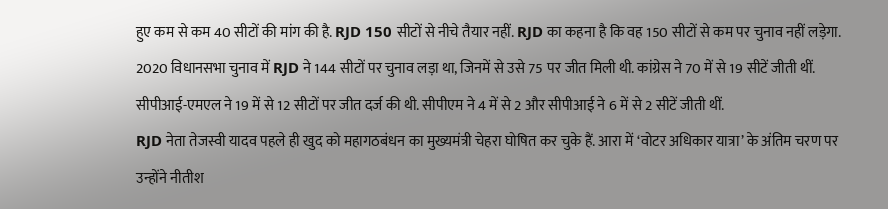हुए कम से कम 40 सीटों की मांग की है. RJD 150 सीटों से नीचे तैयार नहीं. RJD का कहना है कि वह 150 सीटों से कम पर चुनाव नहीं लड़ेगा. 2020 विधानसभा चुनाव में RJD ने 144 सीटों पर चुनाव लड़ा था, जिनमें से उसे 75 पर जीत मिली थी. कांग्रेस ने 70 में से 19 सीटें जीती थीं. सीपीआई-एमएल ने 19 में से 12 सीटों पर जीत दर्ज की थी. सीपीएम ने 4 में से 2 और सीपीआई ने 6 में से 2 सीटें जीती थीं.
RJD नेता तेजस्वी यादव पहले ही खुद को महागठबंधन का मुख्यमंत्री चेहरा घोषित कर चुके हैं. आरा में ‘वोटर अधिकार यात्रा’ के अंतिम चरण पर उन्होंने नीतीश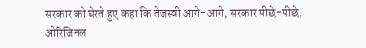सरकार को घेरते हुए कहा कि तेजस्वी आगे-आगे, सरकार पीछे-पीछे. ओरिजिनल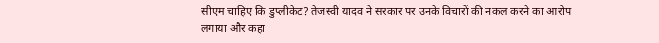सीएम चाहिए कि डुप्लीकेट? तेजस्वी यादव ने सरकार पर उनके विचारों की नकल करने का आरोप लगाया और कहा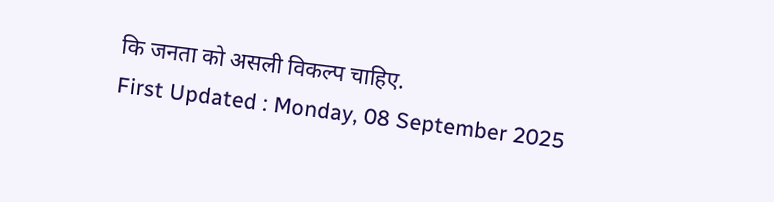कि जनता को असली विकल्प चाहिए.
First Updated : Monday, 08 September 2025